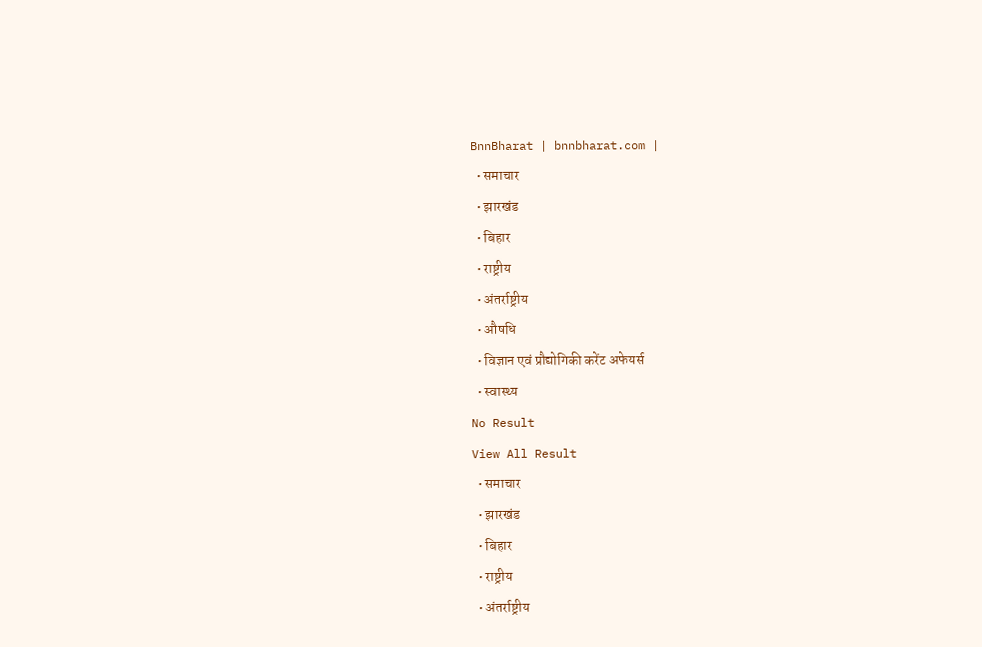BnnBharat | bnnbharat.com |
  • समाचार
  • झारखंड
  • बिहार
  • राष्ट्रीय
  • अंतर्राष्ट्रीय
  • औषधि
  • विज्ञान एवं प्रौद्योगिकी करेंट अफेयर्स
  • स्वास्थ्य
No Result
View All Result
  • समाचार
  • झारखंड
  • बिहार
  • राष्ट्रीय
  • अंतर्राष्ट्रीय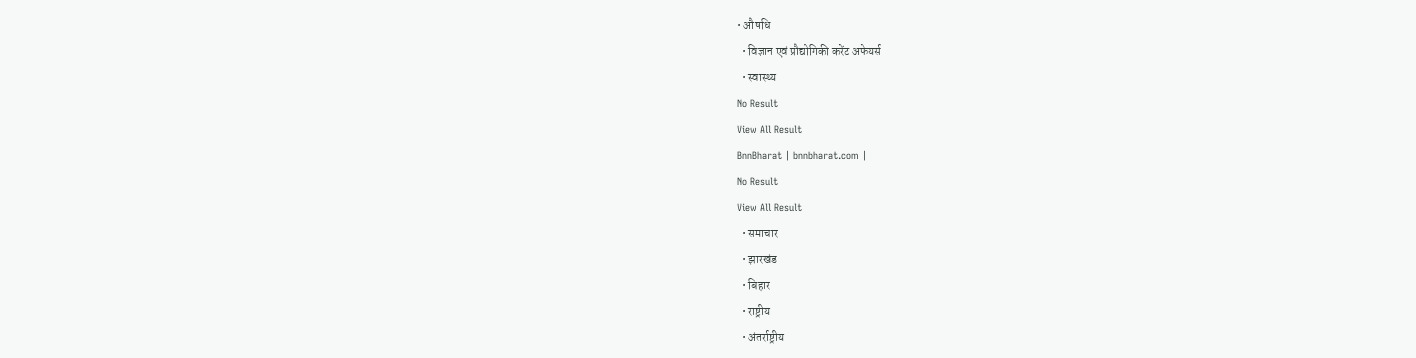• औषधि
  • विज्ञान एवं प्रौद्योगिकी करेंट अफेयर्स
  • स्वास्थ्य
No Result
View All Result
BnnBharat | bnnbharat.com |
No Result
View All Result
  • समाचार
  • झारखंड
  • बिहार
  • राष्ट्रीय
  • अंतर्राष्ट्रीय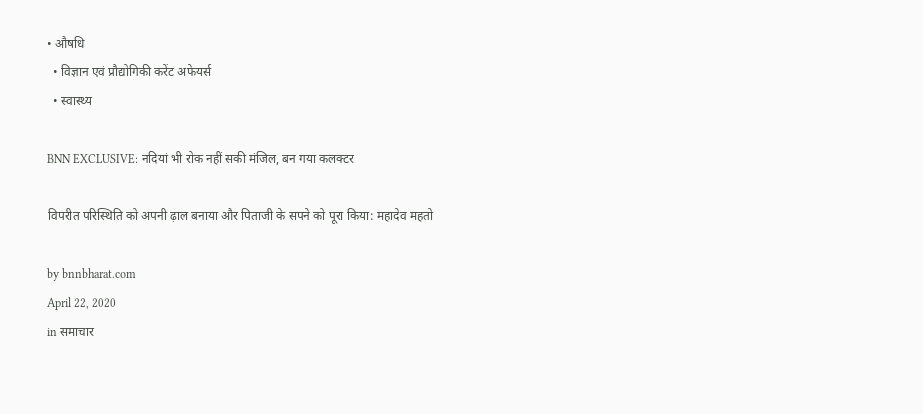• औषधि
  • विज्ञान एवं प्रौद्योगिकी करेंट अफेयर्स
  • स्वास्थ्य

BNN EXCLUSIVE: नदियां भी रोक नहीं सकी मंजिल, बन गया कलक्टर

विपरीत परिस्थिति को अपनी ढ़ाल बनाया और पिताजी के सपने को पूरा किया: महादेव महतो

by bnnbharat.com
April 22, 2020
in समाचार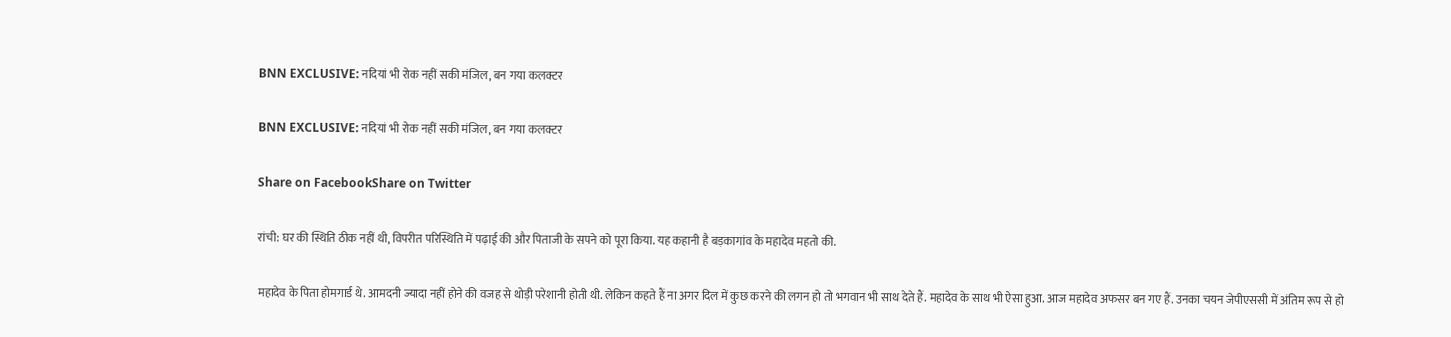BNN EXCLUSIVE: नदियां भी रोक नहीं सकी मंजिल, बन गया कलक्टर

BNN EXCLUSIVE: नदियां भी रोक नहीं सकी मंजिल, बन गया कलक्टर

Share on FacebookShare on Twitter

रांची: घर की स्थिति ठीक नहीं थी, विपरीत परिस्थिति में पढ़ाई की और पिताजी के सपने को पूरा किया. यह कहानी है बड़कागांव के महादेव महतो की.

महादेव के पिता होमगार्ड थे. आमदनी ज्यादा नहीं होने की वजह से थोड़ी परेशानी होती थी. लेकिन कहते हैं ना अगर दिल में कुछ करने की लगन हो तो भगवान भी साथ देते हैं. महादेव के साथ भी ऐसा हुआ. आज महादेव अफसर बन गए हैं. उनका चयन जेपीएससी में अंतिम रूप से हो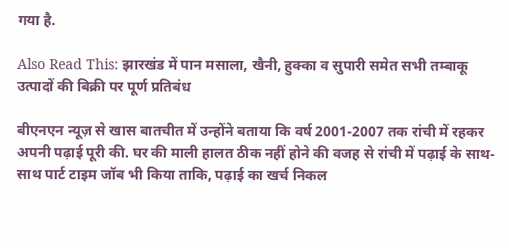गया है.

Also Read This: झारखंड में पान मसाला, खैनी, हुक्का व सुपारी समेत सभी तम्बाकू उत्पादों की बिक्री पर पूर्ण प्रतिबंध

बीएनएन न्यूज़ से खास बातचीत में उन्होंने बताया कि वर्ष 2001-2007 तक रांची में रहकर अपनी पढ़ाई पूरी की. घर की माली हालत ठीक नहीं होने की वजह से रांची में पढ़ाई के साथ-साथ पार्ट टाइम जॉब भी किया ताकि, पढ़ाई का खर्च निकल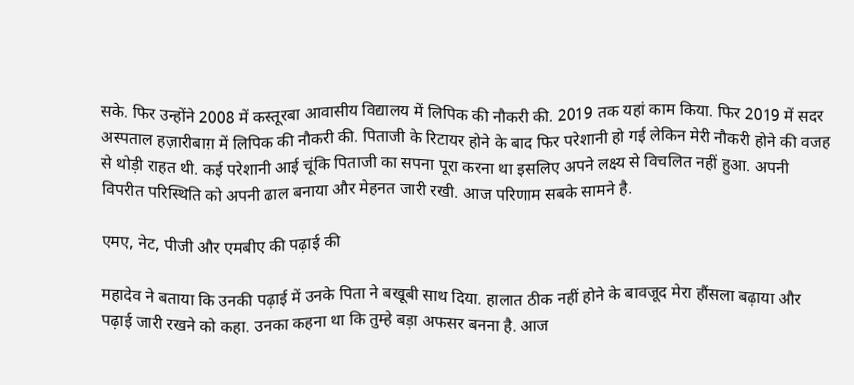सके. फिर उन्होंने 2008 में कस्तूरबा आवासीय विद्यालय में लिपिक की नौकरी की. 2019 तक यहां काम किया. फिर 2019 में सदर अस्पताल हज़ारीबाग़ में लिपिक की नौकरी की. पिताजी के रिटायर होने के बाद फिर परेशानी हो गई लेकिन मेरी नौकरी होने की वजह से थोड़ी राहत थी. कई परेशानी आई चूंकि पिताजी का सपना पूरा करना था इसलिए अपने लक्ष्य से विचलित नहीं हुआ. अपनी विपरीत परिस्थिति को अपनी ढाल बनाया और मेहनत जारी रखी. आज परिणाम सबके सामने है.

एमए, नेट, पीजी और एमबीए की पढ़ाई की

महादेव ने बताया कि उनकी पढ़ाई में उनके पिता ने बखूबी साथ दिया. हालात ठीक नहीं होने के बावजूद मेरा हौंसला बढ़ाया और पढ़ाई जारी रखने को कहा. उनका कहना था कि तुम्हे बड़ा अफसर बनना है. आज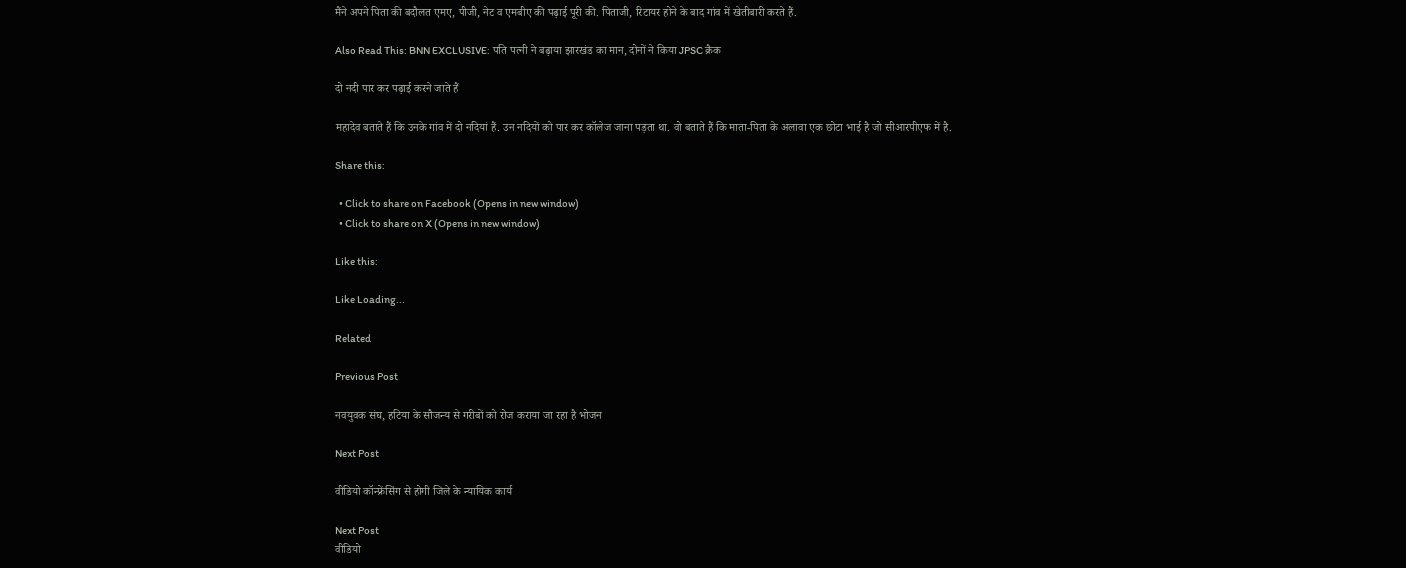मैंने अपने पिता की बदौलत एमए, पीजी, नेट व एमबीए की पढ़ाई पूरी की. पिताजी, रिटायर होने के बाद गांव में खेतीबारी करते हैं.

Also Read This: BNN EXCLUSIVE: पति पत्नी ने बढ़ाया झारखंड का मान, दोनों ने किया JPSC क्रैक

दो नदी पार कर पढ़ाई करने जाते हैं

महादेव बताते हैं कि उनके गांव में दो नदियां हैं. उन नदियों को पार कर कॉलेज जाना पड़ता था. वो बताते हैं कि माता-पिता के अलावा एक छोटा भाई है जो सीआरपीएफ में है.

Share this:

  • Click to share on Facebook (Opens in new window)
  • Click to share on X (Opens in new window)

Like this:

Like Loading...

Related

Previous Post

नवयुवक संघ, हटिया के सौजन्य से गरीबों को रोज कराया जा रहा है भोजन

Next Post

वीडियो कॉन्फ्रेंसिंग से होगी जिले के न्यायिक कार्य

Next Post
वीडियो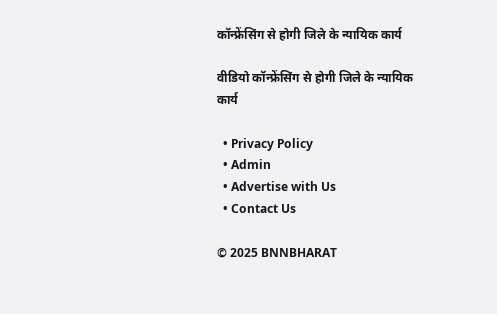कॉन्फ्रेंसिंग से होगी जिले के न्यायिक कार्य

वीडियो कॉन्फ्रेंसिंग से होगी जिले के न्यायिक कार्य

  • Privacy Policy
  • Admin
  • Advertise with Us
  • Contact Us

© 2025 BNNBHARAT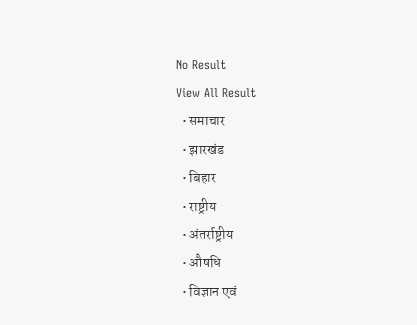No Result
View All Result
  • समाचार
  • झारखंड
  • बिहार
  • राष्ट्रीय
  • अंतर्राष्ट्रीय
  • औषधि
  • विज्ञान एवं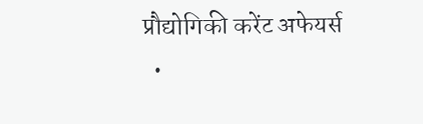प्रौद्योगिकी करेंट अफेयर्स
  •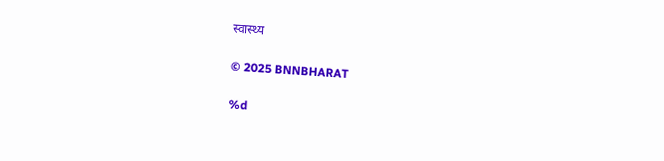स्वास्थ्य

© 2025 BNNBHARAT

%d